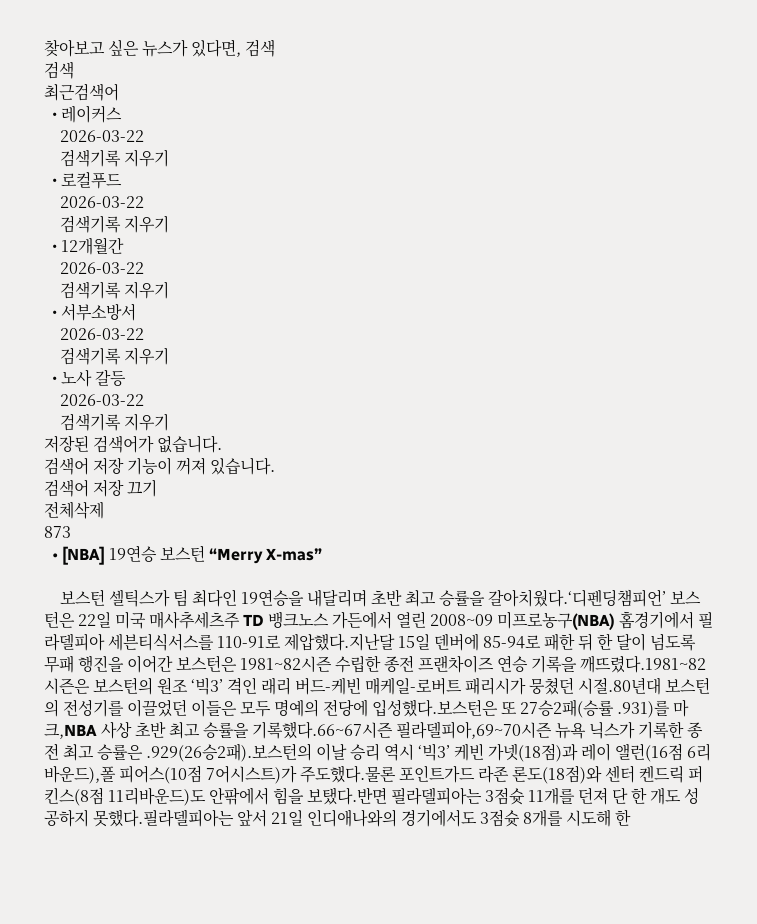찾아보고 싶은 뉴스가 있다면, 검색
검색
최근검색어
  • 레이커스
    2026-03-22
    검색기록 지우기
  • 로컬푸드
    2026-03-22
    검색기록 지우기
  • 12개월간
    2026-03-22
    검색기록 지우기
  • 서부소방서
    2026-03-22
    검색기록 지우기
  • 노사 갈등
    2026-03-22
    검색기록 지우기
저장된 검색어가 없습니다.
검색어 저장 기능이 꺼져 있습니다.
검색어 저장 끄기
전체삭제
873
  • [NBA] 19연승 보스턴 “Merry X-mas”

    보스턴 셀틱스가 팀 최다인 19연승을 내달리며 초반 최고 승률을 갈아치웠다.‘디펜딩챔피언’ 보스턴은 22일 미국 매사추세츠주 TD 뱅크노스 가든에서 열린 2008~09 미프로농구(NBA) 홈경기에서 필라델피아 세븐티식서스를 110-91로 제압했다.지난달 15일 덴버에 85-94로 패한 뒤 한 달이 넘도록 무패 행진을 이어간 보스턴은 1981~82시즌 수립한 종전 프랜차이즈 연승 기록을 깨뜨렸다.1981~82시즌은 보스턴의 원조 ‘빅3’ 격인 래리 버드-케빈 매케일-로버트 패리시가 뭉쳤던 시절.80년대 보스턴의 전성기를 이끌었던 이들은 모두 명예의 전당에 입성했다.보스턴은 또 27승2패(승률 .931)를 마크,NBA 사상 초반 최고 승률을 기록했다.66~67시즌 필라델피아,69~70시즌 뉴욕 닉스가 기록한 종전 최고 승률은 .929(26승2패).보스턴의 이날 승리 역시 ‘빅3’ 케빈 가넷(18점)과 레이 앨런(16점 6리바운드),폴 피어스(10점 7어시스트)가 주도했다.물론 포인트가드 라존 론도(18점)와 센터 켄드릭 퍼킨스(8점 11리바운드)도 안팎에서 힘을 보탰다.반면 필라델피아는 3점슛 11개를 던져 단 한 개도 성공하지 못했다.필라델피아는 앞서 21일 인디애나와의 경기에서도 3점슛 8개를 시도해 한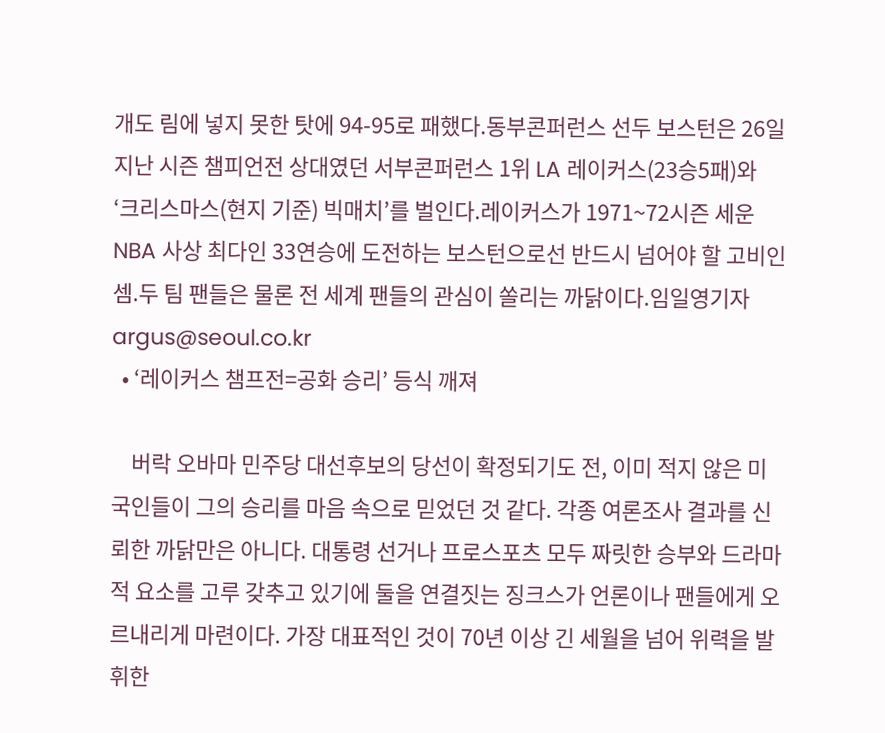개도 림에 넣지 못한 탓에 94-95로 패했다.동부콘퍼런스 선두 보스턴은 26일 지난 시즌 챔피언전 상대였던 서부콘퍼런스 1위 LA 레이커스(23승5패)와 ‘크리스마스(현지 기준) 빅매치’를 벌인다.레이커스가 1971~72시즌 세운 NBA 사상 최다인 33연승에 도전하는 보스턴으로선 반드시 넘어야 할 고비인 셈.두 팀 팬들은 물론 전 세계 팬들의 관심이 쏠리는 까닭이다.임일영기자 argus@seoul.co.kr
  • ‘레이커스 챔프전=공화 승리’ 등식 깨져

    버락 오바마 민주당 대선후보의 당선이 확정되기도 전, 이미 적지 않은 미국인들이 그의 승리를 마음 속으로 믿었던 것 같다. 각종 여론조사 결과를 신뢰한 까닭만은 아니다. 대통령 선거나 프로스포츠 모두 짜릿한 승부와 드라마적 요소를 고루 갖추고 있기에 둘을 연결짓는 징크스가 언론이나 팬들에게 오르내리게 마련이다. 가장 대표적인 것이 70년 이상 긴 세월을 넘어 위력을 발휘한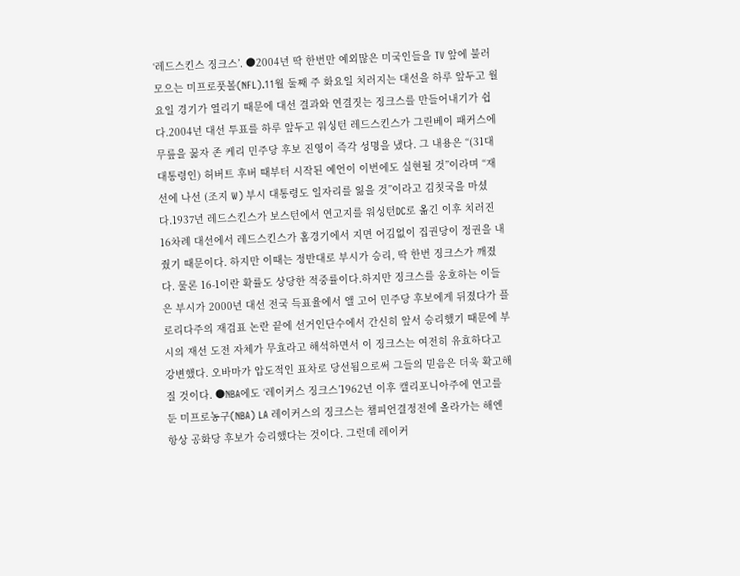‘레드스킨스 징크스’. ●2004년 딱 한번만 예외많은 미국인들을 TV 앞에 불러 모으는 미프로풋볼(NFL).11월 둘째 주 화요일 치러지는 대선을 하루 앞두고 월요일 경기가 열리기 때문에 대선 결과와 연결짓는 징크스를 만들어내기가 쉽다.2004년 대선 투표를 하루 앞두고 워싱턴 레드스킨스가 그린베이 패커스에 무릎을 꿇자 존 케리 민주당 후보 진영이 즉각 성명을 냈다. 그 내용은 “(31대 대통령인) 허버트 후버 때부터 시작된 예언이 이번에도 실현될 것”이라며 “재선에 나선 (조지 W) 부시 대통령도 일자리를 잃을 것”이라고 김칫국을 마셨다.1937년 레드스킨스가 보스턴에서 연고지를 워싱턴DC로 옮긴 이후 치러진 16차례 대선에서 레드스킨스가 홈경기에서 지면 어김없이 집권당이 정권을 내줬기 때문이다. 하지만 이때는 정반대로 부시가 승리, 딱 한번 징크스가 깨졌다. 물론 16-1이란 확률도 상당한 적중률이다.하지만 징크스를 옹호하는 이들은 부시가 2000년 대선 전국 득표율에서 앨 고어 민주당 후보에게 뒤졌다가 플로리다주의 재검표 논란 끝에 선거인단수에서 간신히 앞서 승리했기 때문에 부시의 재선 도전 자체가 무효라고 해석하면서 이 징크스는 여전히 유효하다고 강변했다. 오바마가 압도적인 표차로 당선됨으로써 그들의 믿음은 더욱 확고해질 것이다. ●NBA에도 ‘레이커스 징크스’1962년 이후 캘리포니아주에 연고를 둔 미프로농구(NBA) LA 레이커스의 징크스는 챔피언결정전에 올라가는 해엔 항상 공화당 후보가 승리했다는 것이다. 그런데 레이커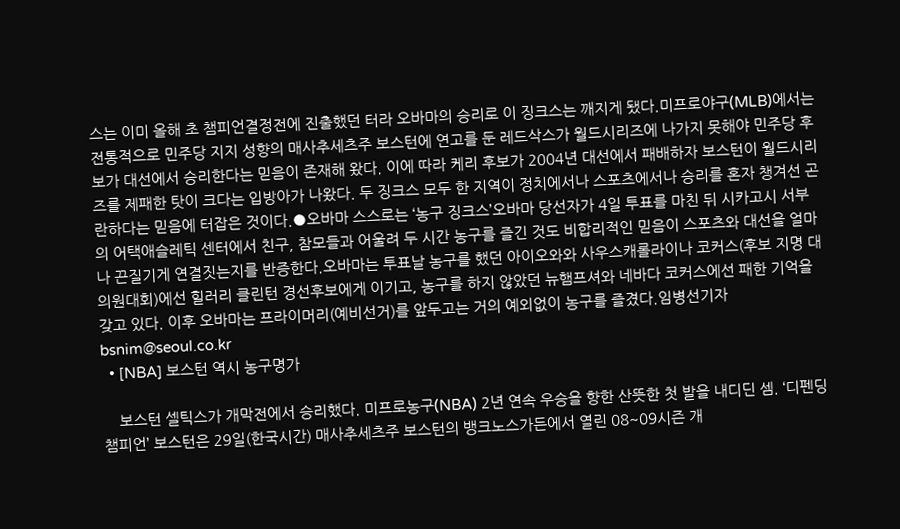스는 이미 올해 초 챔피언결정전에 진출했던 터라 오바마의 승리로 이 징크스는 깨지게 됐다.미프로야구(MLB)에서는 전통적으로 민주당 지지 성향의 매사추세츠주 보스턴에 연고를 둔 레드삭스가 월드시리즈에 나가지 못해야 민주당 후보가 대선에서 승리한다는 믿음이 존재해 왔다. 이에 따라 케리 후보가 2004년 대선에서 패배하자 보스턴이 월드시리즈를 제패한 탓이 크다는 입방아가 나왔다. 두 징크스 모두 한 지역이 정치에서나 스포츠에서나 승리를 혼자 챙겨선 곤란하다는 믿음에 터잡은 것이다.●오바마 스스로는 ‘농구 징크스’오바마 당선자가 4일 투표를 마친 뒤 시카고시 서부의 어택애슬레틱 센터에서 친구, 참모들과 어울려 두 시간 농구를 즐긴 것도 비합리적인 믿음이 스포츠와 대선을 얼마나 끈질기게 연결짓는지를 반증한다.오바마는 투표날 농구를 했던 아이오와와 사우스캐롤라이나 코커스(후보 지명 대의원대회)에선 힐러리 클린턴 경선후보에게 이기고, 농구를 하지 않았던 뉴햄프셔와 네바다 코커스에선 패한 기억을 갖고 있다. 이후 오바마는 프라이머리(예비선거)를 앞두고는 거의 예외없이 농구를 즐겼다.임병선기자 bsnim@seoul.co.kr
  • [NBA] 보스턴 역시 농구명가

    보스턴 셀틱스가 개막전에서 승리했다. 미프로농구(NBA) 2년 연속 우승을 향한 산뜻한 첫 발을 내디딘 셈. ‘디펜딩챔피언’ 보스턴은 29일(한국시간) 매사추세츠주 보스턴의 뱅크노스가든에서 열린 08~09시즌 개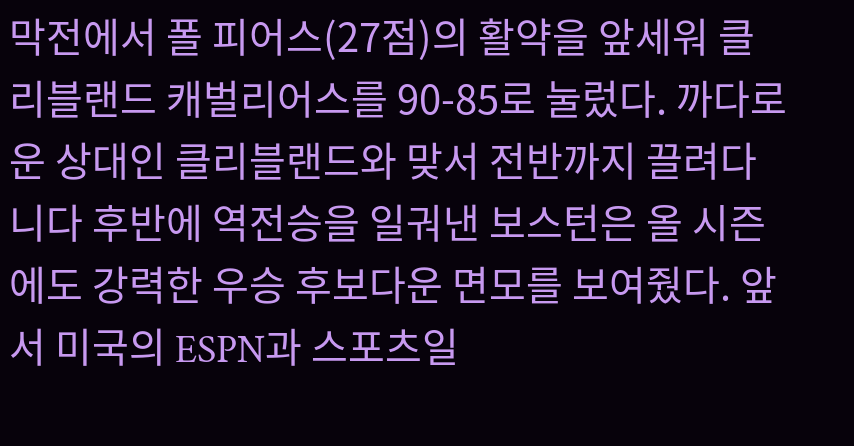막전에서 폴 피어스(27점)의 활약을 앞세워 클리블랜드 캐벌리어스를 90-85로 눌렀다. 까다로운 상대인 클리블랜드와 맞서 전반까지 끌려다니다 후반에 역전승을 일궈낸 보스턴은 올 시즌에도 강력한 우승 후보다운 면모를 보여줬다. 앞서 미국의 ESPN과 스포츠일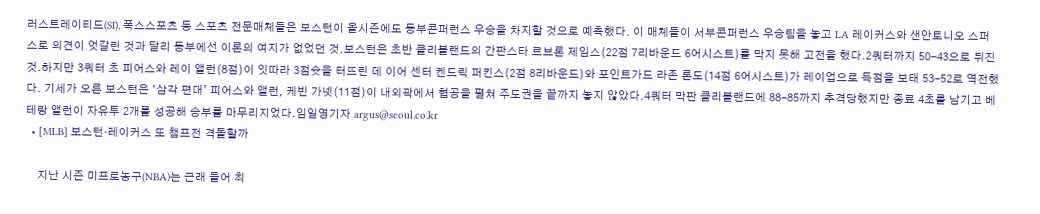러스트레이티드(SI), 폭스스포츠 등 스포츠 전문매체들은 보스턴이 올시즌에도 동부콘퍼런스 우승을 차지할 것으로 예측했다. 이 매체들이 서부콘퍼런스 우승팀을 놓고 LA 레이커스와 샌안토니오 스퍼스로 의견이 엇갈린 것과 달리 동부에선 이론의 여지가 없었던 것.보스턴은 초반 클리블랜드의 간판스타 르브론 제임스(22점 7리바운드 6어시스트)를 막지 못해 고전을 했다.2쿼터까지 50-43으로 뒤진 것.하지만 3쿼터 초 피어스와 레이 앨런(8점)이 잇따라 3점슛을 터뜨린 데 이어 센터 켄드릭 퍼킨스(2점 8리바운드)와 포인트가드 라존 론도(14점 6어시스트)가 레이업으로 득점을 보태 53-52로 역전했다. 기세가 오른 보스턴은 ‘삼각 편대’ 피어스와 앨런, 케빈 가넷(11점)이 내외곽에서 협공을 펼쳐 주도권을 끝까지 놓지 않았다.4쿼터 막판 클리블랜드에 88-85까지 추격당했지만 종료 4초를 남기고 베테랑 앨런이 자유투 2개를 성공해 승부를 마무리지었다.임일영기자 argus@seoul.co.kr
  • [MLB] 보스턴·레이커스 또 챔프전 격돌할까

    지난 시즌 미프로농구(NBA)는 근래 들어 최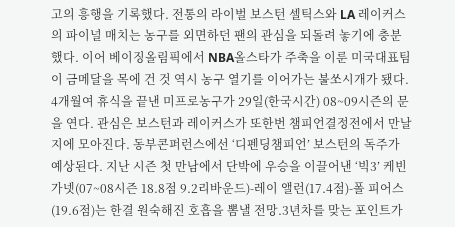고의 흥행을 기록했다. 전통의 라이벌 보스턴 셀틱스와 LA 레이커스의 파이널 매치는 농구를 외면하던 팬의 관심을 되돌려 놓기에 충분했다. 이어 베이징올림픽에서 NBA올스타가 주축을 이룬 미국대표팀이 금메달을 목에 건 것 역시 농구 열기를 이어가는 불쏘시개가 됐다. 4개월여 휴식을 끝낸 미프로농구가 29일(한국시간) 08~09시즌의 문을 연다. 관심은 보스턴과 레이커스가 또한번 챔피언결정전에서 만날지에 모아진다. 동부콘퍼런스에선 ‘디펜딩챔피언’ 보스턴의 독주가 예상된다. 지난 시즌 첫 만남에서 단박에 우승을 이끌어낸 ‘빅3’ 케빈 가넷(07~08시즌 18.8점 9.2리바운드)-레이 앨런(17.4점)-폴 피어스(19.6점)는 한결 원숙해진 호흡을 뽐낼 전망.3년차를 맞는 포인트가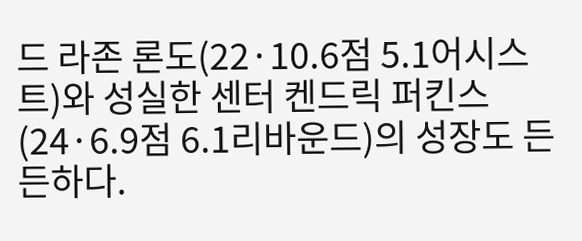드 라존 론도(22·10.6점 5.1어시스트)와 성실한 센터 켄드릭 퍼킨스(24·6.9점 6.1리바운드)의 성장도 든든하다.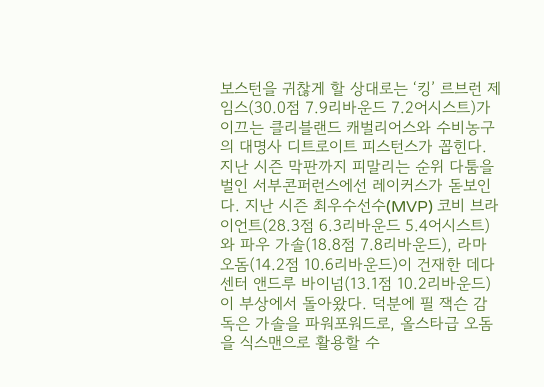보스턴을 귀찮게 할 상대로는 ‘킹’ 르브런 제임스(30.0점 7.9리바운드 7.2어시스트)가 이끄는 클리블랜드 캐벌리어스와 수비농구의 대명사 디트로이트 피스턴스가 꼽힌다. 지난 시즌 막판까지 피말리는 순위 다툼을 벌인 서부콘퍼런스에선 레이커스가 돋보인다. 지난 시즌 최우수선수(MVP) 코비 브라이언트(28.3점 6.3리바운드 5.4어시스트)와 파우 가솔(18.8점 7.8리바운드), 라마 오돔(14.2점 10.6리바운드)이 건재한 데다 센터 앤드루 바이넘(13.1점 10.2리바운드)이 부상에서 돌아왔다. 덕분에 필 잭슨 감독은 가솔을 파워포워드로, 올스타급 오돔을 식스맨으로 활용할 수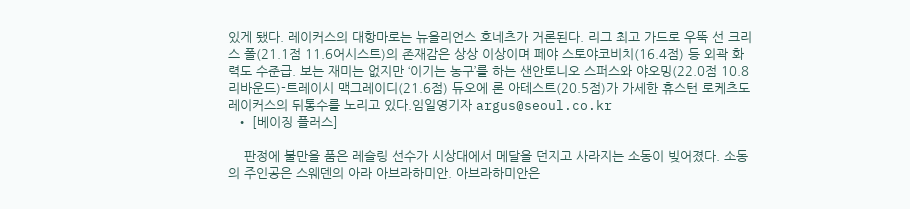있게 됐다. 레이커스의 대항마로는 뉴올리언스 호네츠가 거론된다. 리그 최고 가드로 우뚝 선 크리스 폴(21.1점 11.6어시스트)의 존재감은 상상 이상이며 페야 스토야코비치(16.4점) 등 외곽 화력도 수준급. 보는 재미는 없지만 ‘이기는 농구’를 하는 샌안토니오 스퍼스와 야오밍(22.0점 10.8리바운드)-트레이시 맥그레이디(21.6점) 듀오에 론 아테스트(20.5점)가 가세한 휴스턴 로케츠도 레이커스의 뒤통수를 노리고 있다.임일영기자 argus@seoul.co.kr
  • [베이징 플러스]

    판정에 불만을 품은 레슬링 선수가 시상대에서 메달을 던지고 사라지는 소동이 빚어졌다. 소동의 주인공은 스웨덴의 아라 아브라하미안. 아브라하미안은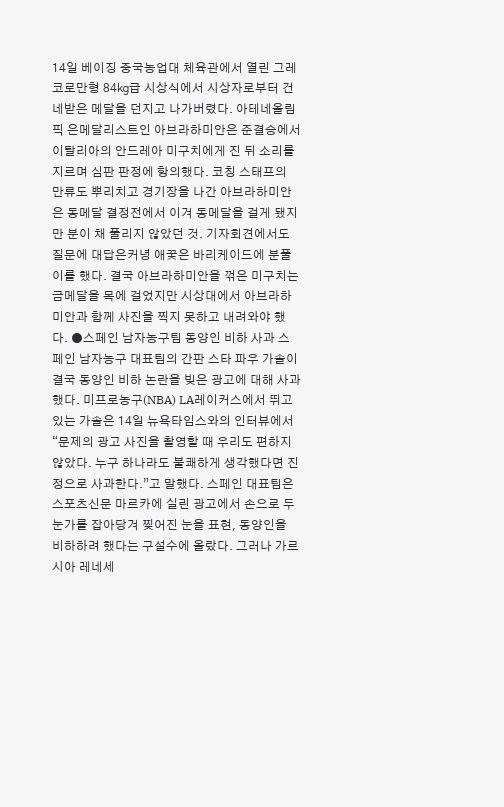14일 베이징 중국농업대 체육관에서 열린 그레코로만형 84㎏급 시상식에서 시상자로부터 건네받은 메달을 던지고 나가버렸다. 아테네올림픽 은메달리스트인 아브라하미안은 준결승에서 이탈리아의 안드레아 미구치에게 진 뒤 소리를 지르며 심판 판정에 항의했다. 코칭 스태프의 만류도 뿌리치고 경기장을 나간 아브라하미안은 동메달 결정전에서 이겨 동메달을 걸게 됐지만 분이 채 풀리지 않았던 것. 기자회견에서도 질문에 대답은커녕 애꿎은 바리케이드에 분풀이를 했다. 결국 아브라하미안을 꺾은 미구치는 금메달을 목에 걸었지만 시상대에서 아브라하미안과 함께 사진을 찍지 못하고 내려와야 했다. ●스페인 남자농구팀 동양인 비하 사과 스페인 남자농구 대표팀의 간판 스타 파우 가솔이 결국 동양인 비하 논란을 빚은 광고에 대해 사과했다. 미프로농구(NBA) LA레이커스에서 뛰고 있는 가솔은 14일 뉴욕타임스와의 인터뷰에서 “문제의 광고 사진을 촬영할 때 우리도 편하지 않았다. 누구 하나라도 불쾌하게 생각했다면 진정으로 사과한다.”고 말했다. 스페인 대표팀은 스포츠신문 마르카에 실린 광고에서 손으로 두 눈가를 잡아당겨 찢어진 눈을 표현, 동양인을 비하하려 했다는 구설수에 올랐다. 그러나 가르시아 레네세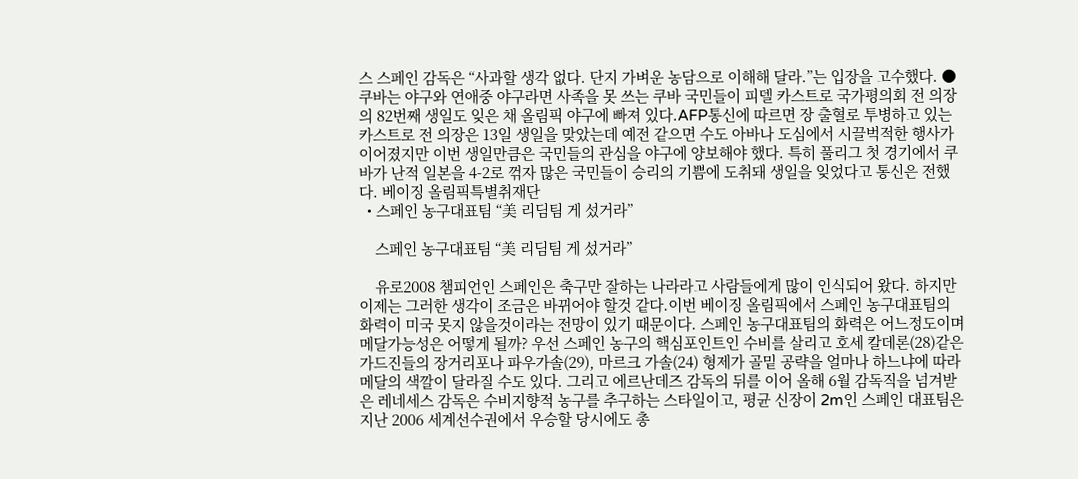스 스페인 감독은 “사과할 생각 없다. 단지 가벼운 농담으로 이해해 달라.”는 입장을 고수했다. ●쿠바는 야구와 연애중 야구라면 사족을 못 쓰는 쿠바 국민들이 피델 카스트로 국가평의회 전 의장의 82번째 생일도 잊은 채 올림픽 야구에 빠져 있다.AFP통신에 따르면 장 출혈로 투병하고 있는 카스트로 전 의장은 13일 생일을 맞았는데 예전 같으면 수도 아바나 도심에서 시끌벅적한 행사가 이어졌지만 이번 생일만큼은 국민들의 관심을 야구에 양보해야 했다. 특히 풀리그 첫 경기에서 쿠바가 난적 일본을 4-2로 꺾자 많은 국민들이 승리의 기쁨에 도취돼 생일을 잊었다고 통신은 전했다. 베이징 올림픽특별취재단
  • 스페인 농구대표팀 “美 리딤팀 게 섰거라”

    스페인 농구대표팀 “美 리딤팀 게 섰거라”

    유로2008 챔피언인 스페인은 축구만 잘하는 나라라고 사람들에게 많이 인식되어 왔다. 하지만 이제는 그러한 생각이 조금은 바뀌어야 할것 같다.이번 베이징 올림픽에서 스페인 농구대표팀의 화력이 미국 못지 않을것이라는 전망이 있기 때문이다. 스페인 농구대표팀의 화력은 어느정도이며 메달가능성은 어떻게 될까? 우선 스페인 농구의 핵심포인트인 수비를 살리고 호세 칼데론(28)같은 가드진들의 장거리포나 파우가솔(29), 마르크 가솔(24) 형제가 골밑 공략을 얼마나 하느냐에 따라 메달의 색깔이 달라질 수도 있다. 그리고 에르난데즈 감독의 뒤를 이어 올해 6월 감독직을 넘겨받은 레네세스 감독은 수비지향적 농구를 추구하는 스타일이고, 평균 신장이 2m인 스페인 대표팀은 지난 2006 세계선수권에서 우승할 당시에도 총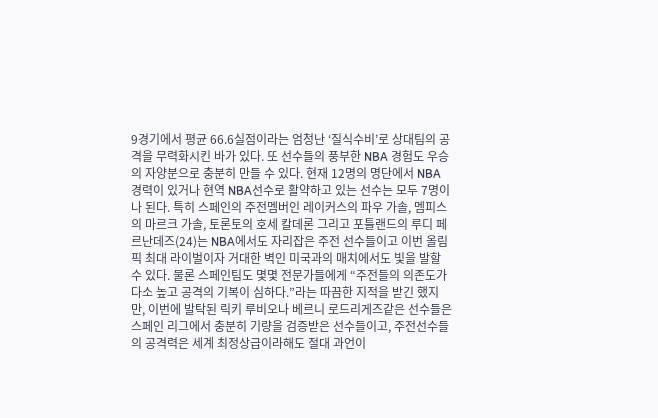9경기에서 평균 66.6실점이라는 엄청난 ‘질식수비’로 상대팀의 공격을 무력화시킨 바가 있다. 또 선수들의 풍부한 NBA 경험도 우승의 자양분으로 충분히 만들 수 있다. 현재 12명의 명단에서 NBA 경력이 있거나 현역 NBA선수로 활약하고 있는 선수는 모두 7명이나 된다. 특히 스페인의 주전멤버인 레이커스의 파우 가솔, 멤피스의 마르크 가솔, 토론토의 호세 칼데론 그리고 포틀랜드의 루디 페르난데즈(24)는 NBA에서도 자리잡은 주전 선수들이고 이번 올림픽 최대 라이벌이자 거대한 벽인 미국과의 매치에서도 빛을 발할 수 있다. 물론 스페인팀도 몇몇 전문가들에게 “주전들의 의존도가 다소 높고 공격의 기복이 심하다.”라는 따끔한 지적을 받긴 했지만, 이번에 발탁된 릭키 루비오나 베르니 로드리게즈같은 선수들은 스페인 리그에서 충분히 기량을 검증받은 선수들이고, 주전선수들의 공격력은 세계 최정상급이라해도 절대 과언이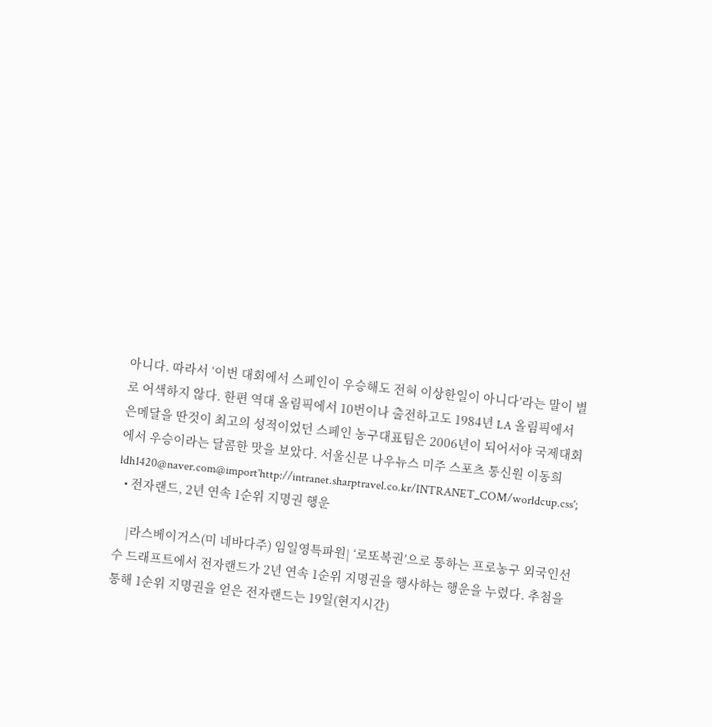아니다. 따라서 ‘이번 대회에서 스페인이 우승해도 전혀 이상한일이 아니다’라는 말이 별로 어색하지 않다. 한편 역대 올림픽에서 10번이나 출전하고도 1984년 LA 올림픽에서 은메달을 딴것이 최고의 성적이었던 스페인 농구대표팀은 2006년이 되어서야 국제대회에서 우승이라는 달콤한 맛을 보았다. 서울신문 나우뉴스 미주 스포츠 통신원 이동희 ldh1420@naver.com@import'http://intranet.sharptravel.co.kr/INTRANET_COM/worldcup.css';
  • 전자랜드, 2년 연속 1순위 지명권 행운

    |라스베이거스(미 네바다주) 임일영특파원| ‘로또복권’으로 통하는 프로농구 외국인선수 드래프트에서 전자랜드가 2년 연속 1순위 지명권을 행사하는 행운을 누렸다. 추첨을 통해 1순위 지명권을 얻은 전자랜드는 19일(현지시간)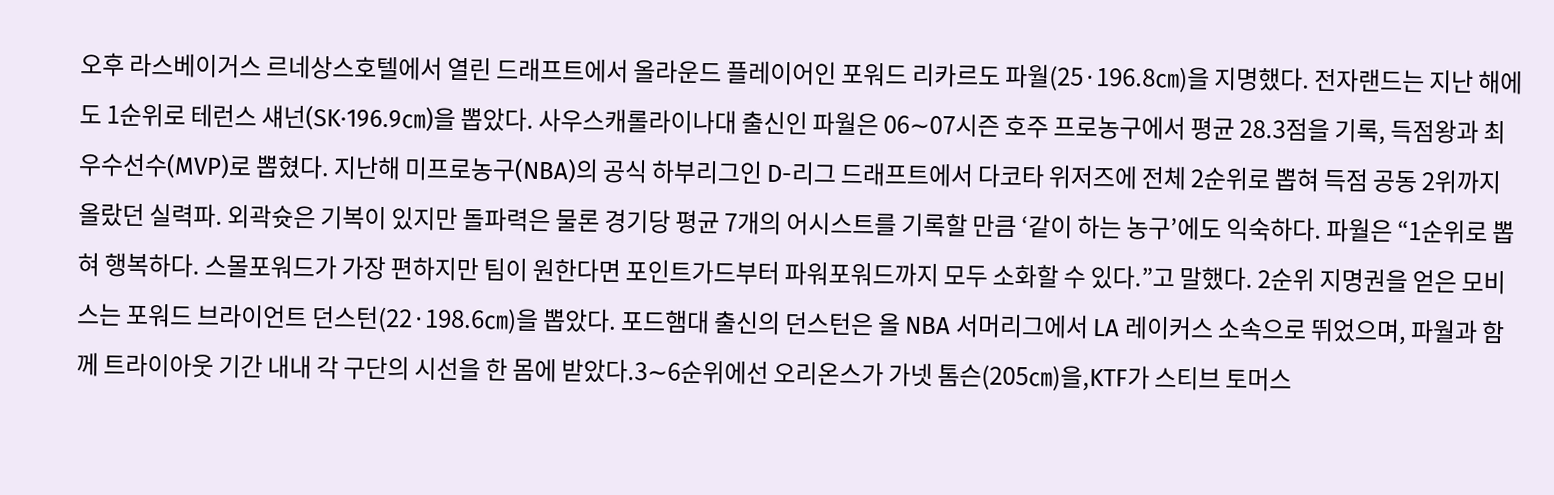오후 라스베이거스 르네상스호텔에서 열린 드래프트에서 올라운드 플레이어인 포워드 리카르도 파월(25·196.8㎝)을 지명했다. 전자랜드는 지난 해에도 1순위로 테런스 섀넌(SK·196.9㎝)을 뽑았다. 사우스캐롤라이나대 출신인 파월은 06∼07시즌 호주 프로농구에서 평균 28.3점을 기록, 득점왕과 최우수선수(MVP)로 뽑혔다. 지난해 미프로농구(NBA)의 공식 하부리그인 D-리그 드래프트에서 다코타 위저즈에 전체 2순위로 뽑혀 득점 공동 2위까지 올랐던 실력파. 외곽슛은 기복이 있지만 돌파력은 물론 경기당 평균 7개의 어시스트를 기록할 만큼 ‘같이 하는 농구’에도 익숙하다. 파월은 “1순위로 뽑혀 행복하다. 스몰포워드가 가장 편하지만 팀이 원한다면 포인트가드부터 파워포워드까지 모두 소화할 수 있다.”고 말했다. 2순위 지명권을 얻은 모비스는 포워드 브라이언트 던스턴(22·198.6㎝)을 뽑았다. 포드햄대 출신의 던스턴은 올 NBA 서머리그에서 LA 레이커스 소속으로 뛰었으며, 파월과 함께 트라이아웃 기간 내내 각 구단의 시선을 한 몸에 받았다.3∼6순위에선 오리온스가 가넷 톰슨(205㎝)을,KTF가 스티브 토머스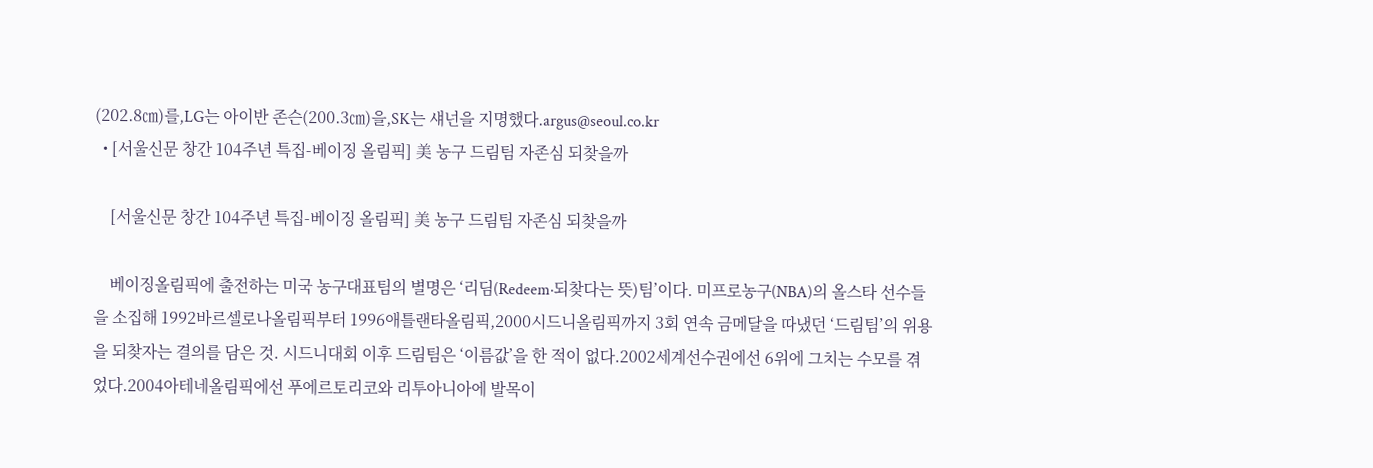(202.8㎝)를,LG는 아이반 존슨(200.3㎝)을,SK는 섀넌을 지명했다.argus@seoul.co.kr
  • [서울신문 창간 104주년 특집-베이징 올림픽] 美 농구 드림팀 자존심 되찾을까

    [서울신문 창간 104주년 특집-베이징 올림픽] 美 농구 드림팀 자존심 되찾을까

    베이징올림픽에 출전하는 미국 농구대표팀의 별명은 ‘리딤(Redeem·되찾다는 뜻)팀’이다. 미프로농구(NBA)의 올스타 선수들을 소집해 1992바르셀로나올림픽부터 1996애틀랜타올림픽,2000시드니올림픽까지 3회 연속 금메달을 따냈던 ‘드림팀’의 위용을 되찾자는 결의를 담은 것. 시드니대회 이후 드림팀은 ‘이름값’을 한 적이 없다.2002세계선수권에선 6위에 그치는 수모를 겪었다.2004아테네올림픽에선 푸에르토리코와 리투아니아에 발목이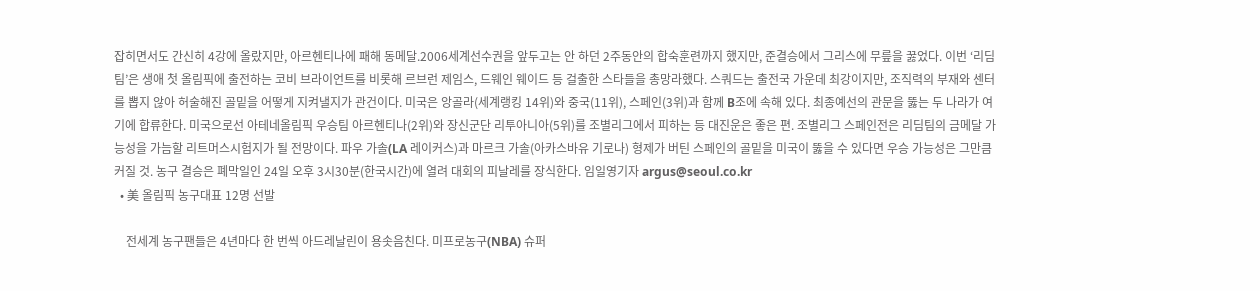잡히면서도 간신히 4강에 올랐지만, 아르헨티나에 패해 동메달.2006세계선수권을 앞두고는 안 하던 2주동안의 합숙훈련까지 했지만, 준결승에서 그리스에 무릎을 꿇었다. 이번 ‘리딤팀’은 생애 첫 올림픽에 출전하는 코비 브라이언트를 비롯해 르브런 제임스, 드웨인 웨이드 등 걸출한 스타들을 총망라했다. 스쿼드는 출전국 가운데 최강이지만, 조직력의 부재와 센터를 뽑지 않아 허술해진 골밑을 어떻게 지켜낼지가 관건이다. 미국은 앙골라(세계랭킹 14위)와 중국(11위), 스페인(3위)과 함께 B조에 속해 있다. 최종예선의 관문을 뚫는 두 나라가 여기에 합류한다. 미국으로선 아테네올림픽 우승팀 아르헨티나(2위)와 장신군단 리투아니아(5위)를 조별리그에서 피하는 등 대진운은 좋은 편. 조별리그 스페인전은 리딤팀의 금메달 가능성을 가늠할 리트머스시험지가 될 전망이다. 파우 가솔(LA 레이커스)과 마르크 가솔(아카스바유 기로나) 형제가 버틴 스페인의 골밑을 미국이 뚫을 수 있다면 우승 가능성은 그만큼 커질 것. 농구 결승은 폐막일인 24일 오후 3시30분(한국시간)에 열려 대회의 피날레를 장식한다. 임일영기자 argus@seoul.co.kr
  • 美 올림픽 농구대표 12명 선발

    전세계 농구팬들은 4년마다 한 번씩 아드레날린이 용솟음친다. 미프로농구(NBA) 슈퍼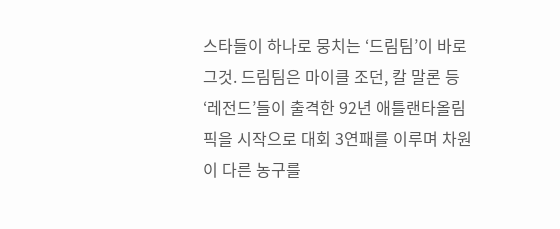스타들이 하나로 뭉치는 ‘드림팀’이 바로 그것. 드림팀은 마이클 조던, 칼 말론 등 ‘레전드’들이 출격한 92년 애틀랜타올림픽을 시작으로 대회 3연패를 이루며 차원이 다른 농구를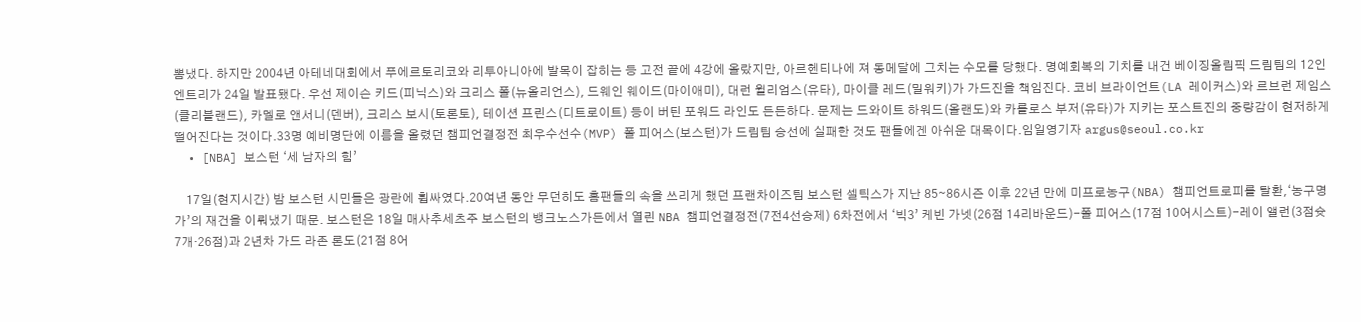뽐냈다. 하지만 2004년 아테네대회에서 푸에르토리코와 리투아니아에 발목이 잡히는 등 고전 끝에 4강에 올랐지만, 아르헨티나에 져 동메달에 그치는 수모를 당했다. 명예회복의 기치를 내건 베이징올림픽 드림팀의 12인 엔트리가 24일 발표됐다. 우선 제이슨 키드(피닉스)와 크리스 폴(뉴올리언스), 드웨인 웨이드(마이애미), 대런 윌리엄스(유타), 마이클 레드(밀워키)가 가드진을 책임진다. 코비 브라이언트(LA 레이커스)와 르브런 제임스(클리블랜드), 카멜로 앤서니(덴버), 크리스 보시(토론토), 테이션 프린스(디트로이트) 등이 버틴 포워드 라인도 든든하다. 문제는 드와이트 하워드(올랜도)와 카를로스 부저(유타)가 지키는 포스트진의 중량감이 현저하게 떨어진다는 것이다.33명 예비명단에 이름을 올렸던 챔피언결정전 최우수선수(MVP) 폴 피어스(보스턴)가 드림팀 승선에 실패한 것도 팬들에겐 아쉬운 대목이다.임일영기자 argus@seoul.co.kr
  • [NBA] 보스턴 ‘세 남자의 힘’

    17일(현지시간) 밤 보스턴 시민들은 광란에 휩싸였다.20여년 동안 무던히도 홈팬들의 속을 쓰리게 했던 프랜차이즈팀 보스턴 셀틱스가 지난 85∼86시즌 이후 22년 만에 미프로농구(NBA) 챔피언트로피를 탈환,‘농구명가’의 재건을 이뤄냈기 때문. 보스턴은 18일 매사추세츠주 보스턴의 뱅크노스가든에서 열린 NBA 챔피언결정전(7전4선승제) 6차전에서 ‘빅3’ 케빈 가넷(26점 14리바운드)-폴 피어스(17점 10어시스트)-레이 앨런(3점슛 7개·26점)과 2년차 가드 라존 론도(21점 8어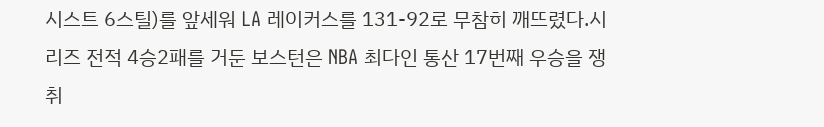시스트 6스틸)를 앞세워 LA 레이커스를 131-92로 무참히 깨뜨렸다.시리즈 전적 4승2패를 거둔 보스턴은 NBA 최다인 통산 17번째 우승을 쟁취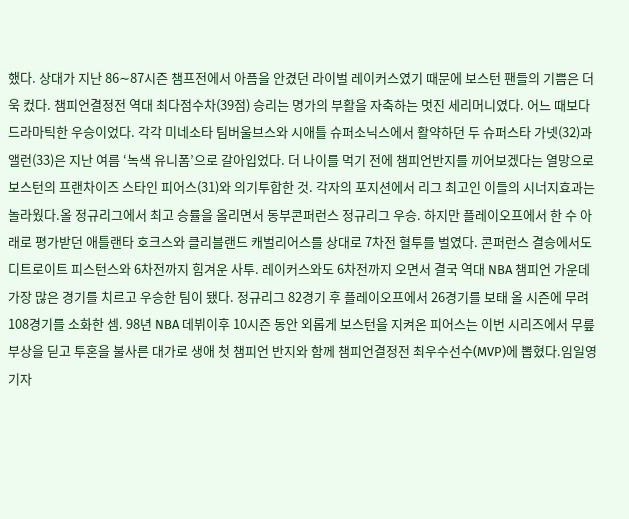했다. 상대가 지난 86∼87시즌 챔프전에서 아픔을 안겼던 라이벌 레이커스였기 때문에 보스턴 팬들의 기쁨은 더욱 컸다. 챔피언결정전 역대 최다점수차(39점) 승리는 명가의 부활을 자축하는 멋진 세리머니였다. 어느 때보다 드라마틱한 우승이었다. 각각 미네소타 팀버울브스와 시애틀 슈퍼소닉스에서 활약하던 두 슈퍼스타 가넷(32)과 앨런(33)은 지난 여름 ‘녹색 유니폼’으로 갈아입었다. 더 나이를 먹기 전에 챔피언반지를 끼어보겠다는 열망으로 보스턴의 프랜차이즈 스타인 피어스(31)와 의기투합한 것. 각자의 포지션에서 리그 최고인 이들의 시너지효과는 놀라웠다.올 정규리그에서 최고 승률을 올리면서 동부콘퍼런스 정규리그 우승. 하지만 플레이오프에서 한 수 아래로 평가받던 애틀랜타 호크스와 클리블랜드 캐벌리어스를 상대로 7차전 혈투를 벌였다. 콘퍼런스 결승에서도 디트로이트 피스턴스와 6차전까지 힘겨운 사투. 레이커스와도 6차전까지 오면서 결국 역대 NBA 챔피언 가운데 가장 많은 경기를 치르고 우승한 팀이 됐다. 정규리그 82경기 후 플레이오프에서 26경기를 보태 올 시즌에 무려 108경기를 소화한 셈. 98년 NBA 데뷔이후 10시즌 동안 외롭게 보스턴을 지켜온 피어스는 이번 시리즈에서 무릎 부상을 딛고 투혼을 불사른 대가로 생애 첫 챔피언 반지와 함께 챔피언결정전 최우수선수(MVP)에 뽑혔다.임일영기자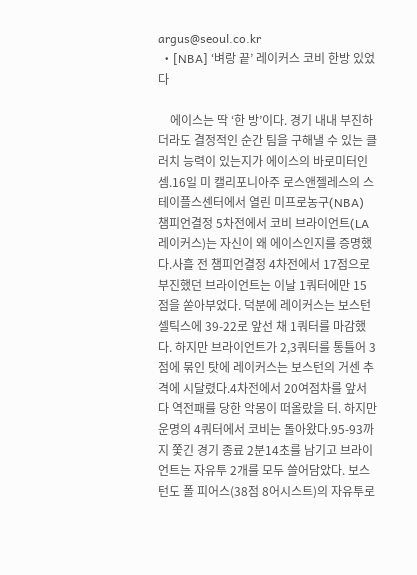argus@seoul.co.kr
  • [NBA] ‘벼랑 끝’ 레이커스 코비 한방 있었다

    에이스는 딱 ‘한 방’이다. 경기 내내 부진하더라도 결정적인 순간 팀을 구해낼 수 있는 클러치 능력이 있는지가 에이스의 바로미터인 셈.16일 미 캘리포니아주 로스앤젤레스의 스테이플스센터에서 열린 미프로농구(NBA) 챔피언결정 5차전에서 코비 브라이언트(LA 레이커스)는 자신이 왜 에이스인지를 증명했다.사흘 전 챔피언결정 4차전에서 17점으로 부진했던 브라이언트는 이날 1쿼터에만 15점을 쏟아부었다. 덕분에 레이커스는 보스턴 셀틱스에 39-22로 앞선 채 1쿼터를 마감했다. 하지만 브라이언트가 2,3쿼터를 통틀어 3점에 묶인 탓에 레이커스는 보스턴의 거센 추격에 시달렸다.4차전에서 20여점차를 앞서다 역전패를 당한 악몽이 떠올랐을 터. 하지만 운명의 4쿼터에서 코비는 돌아왔다.95-93까지 쫓긴 경기 종료 2분14초를 남기고 브라이언트는 자유투 2개를 모두 쓸어담았다. 보스턴도 폴 피어스(38점 8어시스트)의 자유투로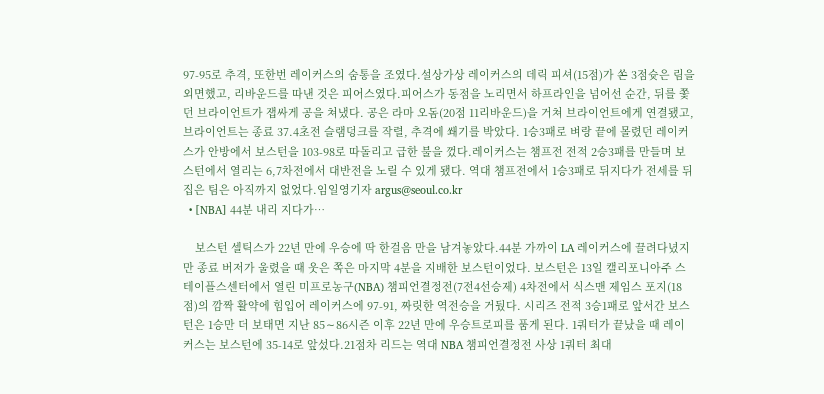97-95로 추격, 또한번 레이커스의 숨통을 조였다.설상가상 레이커스의 데릭 피셔(15점)가 쏜 3점슛은 림을 외면했고, 리바운드를 따낸 것은 피어스였다.피어스가 동점을 노리면서 하프라인을 넘어선 순간, 뒤를 쫓던 브라이언트가 잽싸게 공을 쳐냈다. 공은 라마 오돔(20점 11리바운드)을 거쳐 브라이언트에게 연결됐고, 브라이언트는 종료 37.4초전 슬램덩크를 작렬, 추격에 쐐기를 박았다. 1승3패로 벼랑 끝에 몰렸던 레이커스가 안방에서 보스턴을 103-98로 따돌리고 급한 불을 껐다.레이커스는 챔프전 전적 2승3패를 만들며 보스턴에서 열리는 6,7차전에서 대반전을 노릴 수 있게 됐다. 역대 챔프전에서 1승3패로 뒤지다가 전세를 뒤집은 팀은 아직까지 없었다.임일영기자 argus@seoul.co.kr
  • [NBA] 44분 내리 지다가…

    보스턴 셀틱스가 22년 만에 우승에 딱 한걸음 만을 남겨놓았다.44분 가까이 LA 레이커스에 끌려다녔지만 종료 버저가 울렸을 때 웃은 쪽은 마지막 4분을 지배한 보스턴이었다. 보스턴은 13일 캘리포니아주 스테이플스센터에서 열린 미프로농구(NBA) 챔피언결정전(7전4선승제) 4차전에서 식스맨 제임스 포지(18점)의 깜짝 활약에 힘입어 레이커스에 97-91, 짜릿한 역전승을 거뒀다. 시리즈 전적 3승1패로 앞서간 보스턴은 1승만 더 보태면 지난 85∼86시즌 이후 22년 만에 우승트로피를 품게 된다. 1쿼터가 끝났을 때 레이커스는 보스턴에 35-14로 앞섰다.21점차 리드는 역대 NBA 챔피언결정전 사상 1쿼터 최대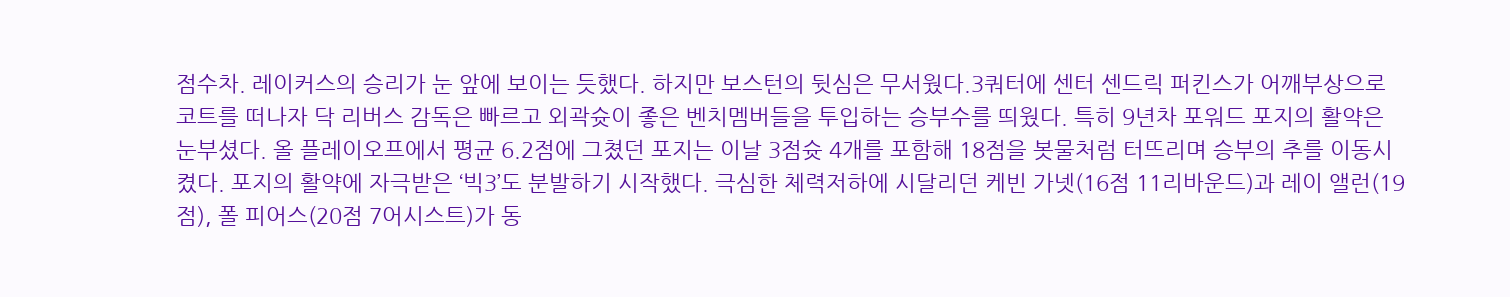점수차. 레이커스의 승리가 눈 앞에 보이는 듯했다. 하지만 보스턴의 뒷심은 무서웠다.3쿼터에 센터 센드릭 퍼킨스가 어깨부상으로 코트를 떠나자 닥 리버스 감독은 빠르고 외곽슛이 좋은 벤치멤버들을 투입하는 승부수를 띄웠다. 특히 9년차 포워드 포지의 활약은 눈부셨다. 올 플레이오프에서 평균 6.2점에 그쳤던 포지는 이날 3점슛 4개를 포함해 18점을 봇물처럼 터뜨리며 승부의 추를 이동시켰다. 포지의 활약에 자극받은 ‘빅3’도 분발하기 시작했다. 극심한 체력저하에 시달리던 케빈 가넷(16점 11리바운드)과 레이 앨런(19점), 폴 피어스(20점 7어시스트)가 동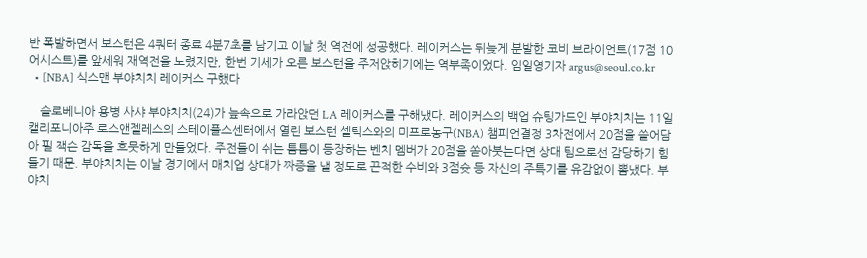반 폭발하면서 보스턴은 4쿼터 종료 4분7초를 남기고 이날 첫 역전에 성공했다. 레이커스는 뒤늦게 분발한 코비 브라이언트(17점 10어시스트)를 앞세워 재역전을 노렸지만, 한번 기세가 오른 보스턴을 주저앉히기에는 역부족이었다. 임일영기자 argus@seoul.co.kr
  • [NBA] 식스맨 부야치치 레이커스 구했다

    슬로베니아 용병 사샤 부야치치(24)가 늪속으로 가라앉던 LA 레이커스를 구해냈다. 레이커스의 백업 슈팅가드인 부야치치는 11일 캘리포니아주 로스앤젤레스의 스테이플스센터에서 열린 보스턴 셀틱스와의 미프로농구(NBA) 챔피언결정 3차전에서 20점을 쓸어담아 필 잭슨 감독을 흐뭇하게 만들었다. 주전들이 쉬는 틈틈이 등장하는 벤치 멤버가 20점을 쏟아붓는다면 상대 팀으로선 감당하기 힘들기 때문. 부야치치는 이날 경기에서 매치업 상대가 짜증을 낼 정도로 끈적한 수비와 3점슛 등 자신의 주특기를 유감없이 뽐냈다. 부야치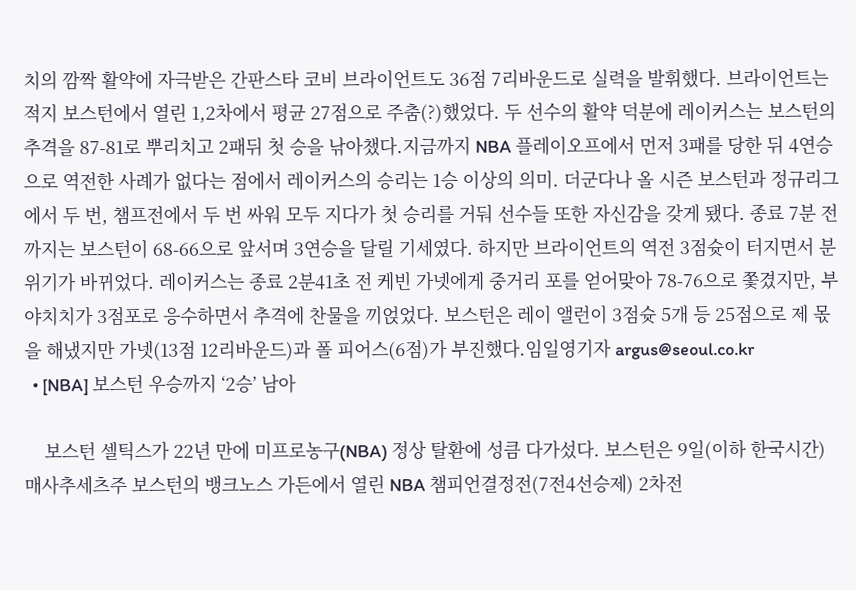치의 깜짝 활약에 자극받은 간판스타 코비 브라이언트도 36점 7리바운드로 실력을 발휘했다. 브라이언트는 적지 보스턴에서 열린 1,2차에서 평균 27점으로 주춤(?)했었다. 두 선수의 활약 덕분에 레이커스는 보스턴의 추격을 87-81로 뿌리치고 2패뒤 첫 승을 낚아챘다.지금까지 NBA 플레이오프에서 먼저 3패를 당한 뒤 4연승으로 역전한 사례가 없다는 점에서 레이커스의 승리는 1승 이상의 의미. 더군다나 올 시즌 보스턴과 정규리그에서 두 번, 챔프전에서 두 번 싸워 모두 지다가 첫 승리를 거둬 선수들 또한 자신감을 갖게 됐다. 종료 7분 전까지는 보스턴이 68-66으로 앞서며 3연승을 달릴 기세였다. 하지만 브라이언트의 역전 3점슛이 터지면서 분위기가 바뀌었다. 레이커스는 종료 2분41초 전 케빈 가넷에게 중거리 포를 얻어맞아 78-76으로 쫓겼지만, 부야치치가 3점포로 응수하면서 추격에 찬물을 끼얹었다. 보스턴은 레이 앨런이 3점슛 5개 등 25점으로 제 몫을 해냈지만 가넷(13점 12리바운드)과 폴 피어스(6점)가 부진했다.임일영기자 argus@seoul.co.kr
  • [NBA] 보스턴 우승까지 ‘2승’ 남아

    보스턴 셀틱스가 22년 만에 미프로농구(NBA) 정상 탈환에 성큼 다가섰다. 보스턴은 9일(이하 한국시간) 매사추세츠주 보스턴의 뱅크노스 가든에서 열린 NBA 챔피언결정전(7전4선승제) 2차전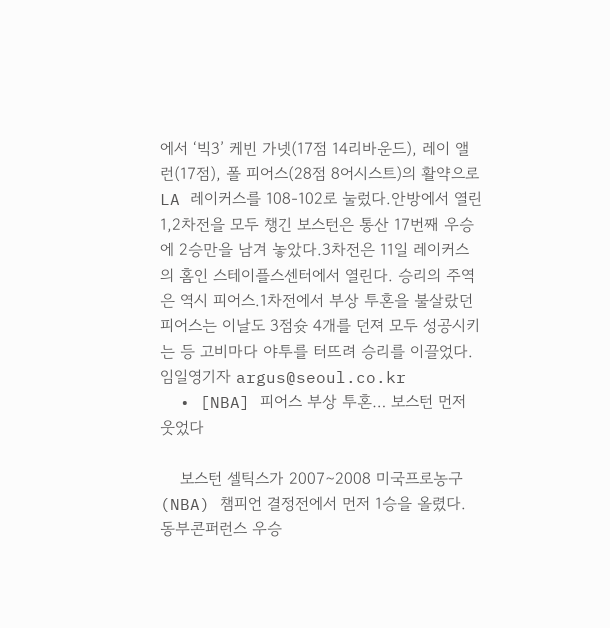에서 ‘빅3’ 케빈 가넷(17점 14리바운드), 레이 앨런(17점), 폴 피어스(28점 8어시스트)의 활약으로 LA 레이커스를 108-102로 눌렀다.안방에서 열린 1,2차전을 모두 챙긴 보스턴은 통산 17번째 우승에 2승만을 남겨 놓았다.3차전은 11일 레이커스의 홈인 스테이플스센터에서 열린다. 승리의 주역은 역시 피어스.1차전에서 부상 투혼을 불살랐던 피어스는 이날도 3점슛 4개를 던져 모두 성공시키는 등 고비마다 야투를 터뜨려 승리를 이끌었다.임일영기자 argus@seoul.co.kr
  • [NBA] 피어스 부상 투혼… 보스턴 먼저 웃었다

    보스턴 셀틱스가 2007∼2008 미국프로농구(NBA) 챔피언 결정전에서 먼저 1승을 올렸다. 동부콘퍼런스 우승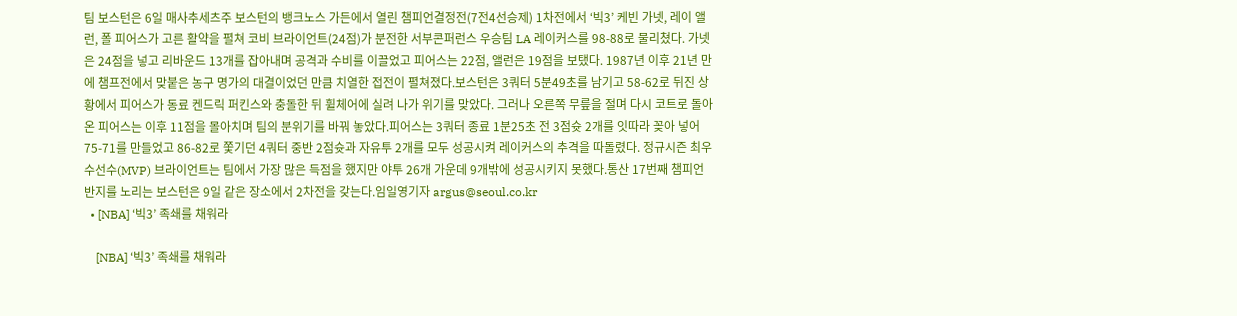팀 보스턴은 6일 매사추세츠주 보스턴의 뱅크노스 가든에서 열린 챔피언결정전(7전4선승제) 1차전에서 ‘빅3’ 케빈 가넷, 레이 앨런, 폴 피어스가 고른 활약을 펼쳐 코비 브라이언트(24점)가 분전한 서부콘퍼런스 우승팀 LA 레이커스를 98-88로 물리쳤다. 가넷은 24점을 넣고 리바운드 13개를 잡아내며 공격과 수비를 이끌었고 피어스는 22점, 앨런은 19점을 보탰다. 1987년 이후 21년 만에 챔프전에서 맞붙은 농구 명가의 대결이었던 만큼 치열한 접전이 펼쳐졌다.보스턴은 3쿼터 5분49초를 남기고 58-62로 뒤진 상황에서 피어스가 동료 켄드릭 퍼킨스와 충돌한 뒤 휠체어에 실려 나가 위기를 맞았다. 그러나 오른쪽 무릎을 절며 다시 코트로 돌아온 피어스는 이후 11점을 몰아치며 팀의 분위기를 바꿔 놓았다.피어스는 3쿼터 종료 1분25초 전 3점슛 2개를 잇따라 꽂아 넣어 75-71를 만들었고 86-82로 쫓기던 4쿼터 중반 2점슛과 자유투 2개를 모두 성공시켜 레이커스의 추격을 따돌렸다. 정규시즌 최우수선수(MVP) 브라이언트는 팀에서 가장 많은 득점을 했지만 야투 26개 가운데 9개밖에 성공시키지 못했다.통산 17번째 챔피언 반지를 노리는 보스턴은 9일 같은 장소에서 2차전을 갖는다.임일영기자 argus@seoul.co.kr
  • [NBA] ‘빅3’ 족쇄를 채워라

    [NBA] ‘빅3’ 족쇄를 채워라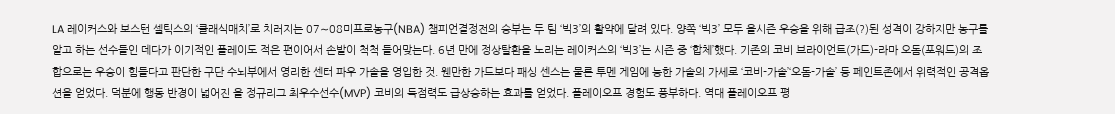LA 레이커스와 보스턴 셀틱스의 ‘클래식매치’로 치러지는 07∼08미프로농구(NBA) 챔피언결정전의 승부는 두 팀 ‘빅3’의 활약에 달려 있다. 양쪽 ‘빅3’ 모두 올시즌 우승을 위해 급조(?)된 성격이 강하지만 농구를 알고 하는 선수들인 데다가 이기적인 플레이도 적은 편이어서 손발이 척척 들어맞는다. 6년 만에 정상탈환을 노리는 레이커스의 ‘빅3’는 시즌 중 ‘합체’했다. 기존의 코비 브라이언트(가드)-라마 오돔(포워드)의 조합으로는 우승이 힘들다고 판단한 구단 수뇌부에서 영리한 센터 파우 가솔을 영입한 것. 웬만한 가드보다 패싱 센스는 물론 투멘 게임에 능한 가솔의 가세로 ‘코비-가솔’‘오돔-가솔’ 등 페인트존에서 위력적인 공격옵션을 얻었다. 덕분에 행동 반경이 넓어진 올 정규리그 최우수선수(MVP) 코비의 득점력도 급상승하는 효과를 얻었다. 플레이오프 경험도 풍부하다. 역대 플레이오프 평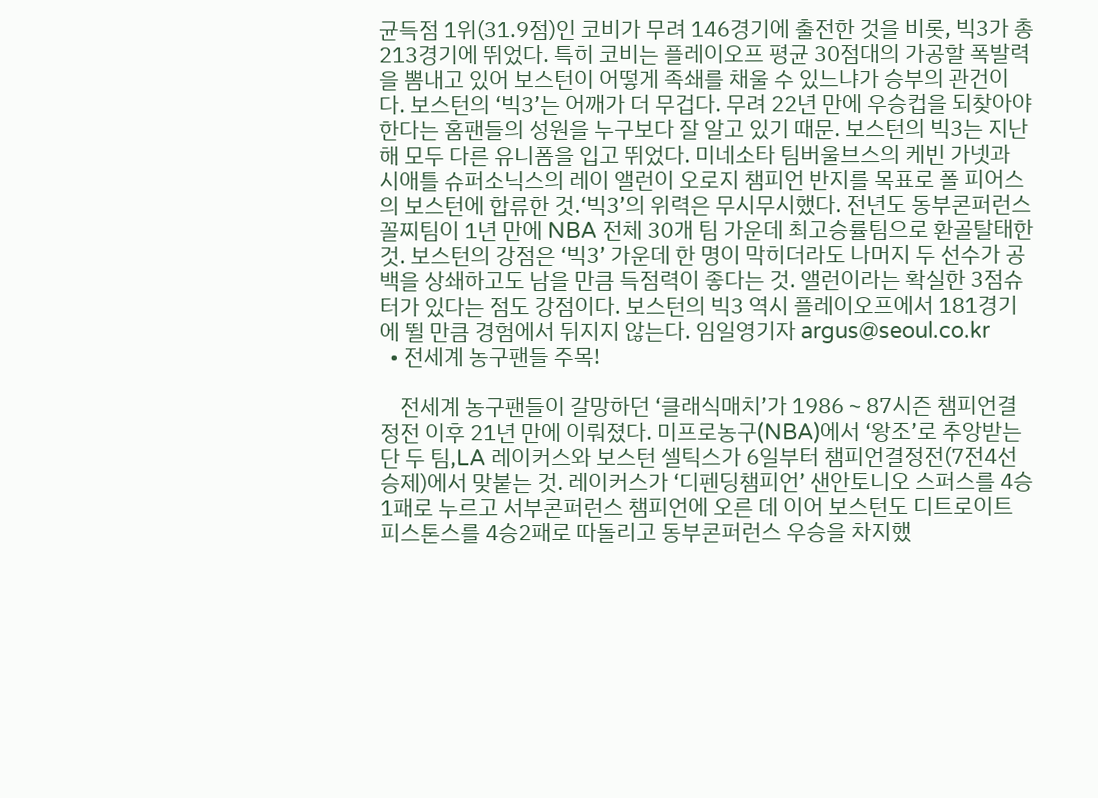균득점 1위(31.9점)인 코비가 무려 146경기에 출전한 것을 비롯, 빅3가 총 213경기에 뛰었다. 특히 코비는 플레이오프 평균 30점대의 가공할 폭발력을 뽐내고 있어 보스턴이 어떻게 족쇄를 채울 수 있느냐가 승부의 관건이다. 보스턴의 ‘빅3’는 어깨가 더 무겁다. 무려 22년 만에 우승컵을 되찾아야한다는 홈팬들의 성원을 누구보다 잘 알고 있기 때문. 보스턴의 빅3는 지난해 모두 다른 유니폼을 입고 뛰었다. 미네소타 팀버울브스의 케빈 가넷과 시애틀 슈퍼소닉스의 레이 앨런이 오로지 챔피언 반지를 목표로 폴 피어스의 보스턴에 합류한 것.‘빅3’의 위력은 무시무시했다. 전년도 동부콘퍼런스 꼴찌팀이 1년 만에 NBA 전체 30개 팀 가운데 최고승률팀으로 환골탈태한 것. 보스턴의 강점은 ‘빅3’ 가운데 한 명이 막히더라도 나머지 두 선수가 공백을 상쇄하고도 남을 만큼 득점력이 좋다는 것. 앨런이라는 확실한 3점슈터가 있다는 점도 강점이다. 보스턴의 빅3 역시 플레이오프에서 181경기에 뛸 만큼 경험에서 뒤지지 않는다. 임일영기자 argus@seoul.co.kr
  • 전세계 농구팬들 주목!

    전세계 농구팬들이 갈망하던 ‘클래식매치’가 1986∼87시즌 챔피언결정전 이후 21년 만에 이뤄졌다. 미프로농구(NBA)에서 ‘왕조’로 추앙받는 단 두 팀,LA 레이커스와 보스턴 셀틱스가 6일부터 챔피언결정전(7전4선승제)에서 맞붙는 것. 레이커스가 ‘디펜딩챔피언’ 샌안토니오 스퍼스를 4승1패로 누르고 서부콘퍼런스 챔피언에 오른 데 이어 보스턴도 디트로이트 피스톤스를 4승2패로 따돌리고 동부콘퍼런스 우승을 차지했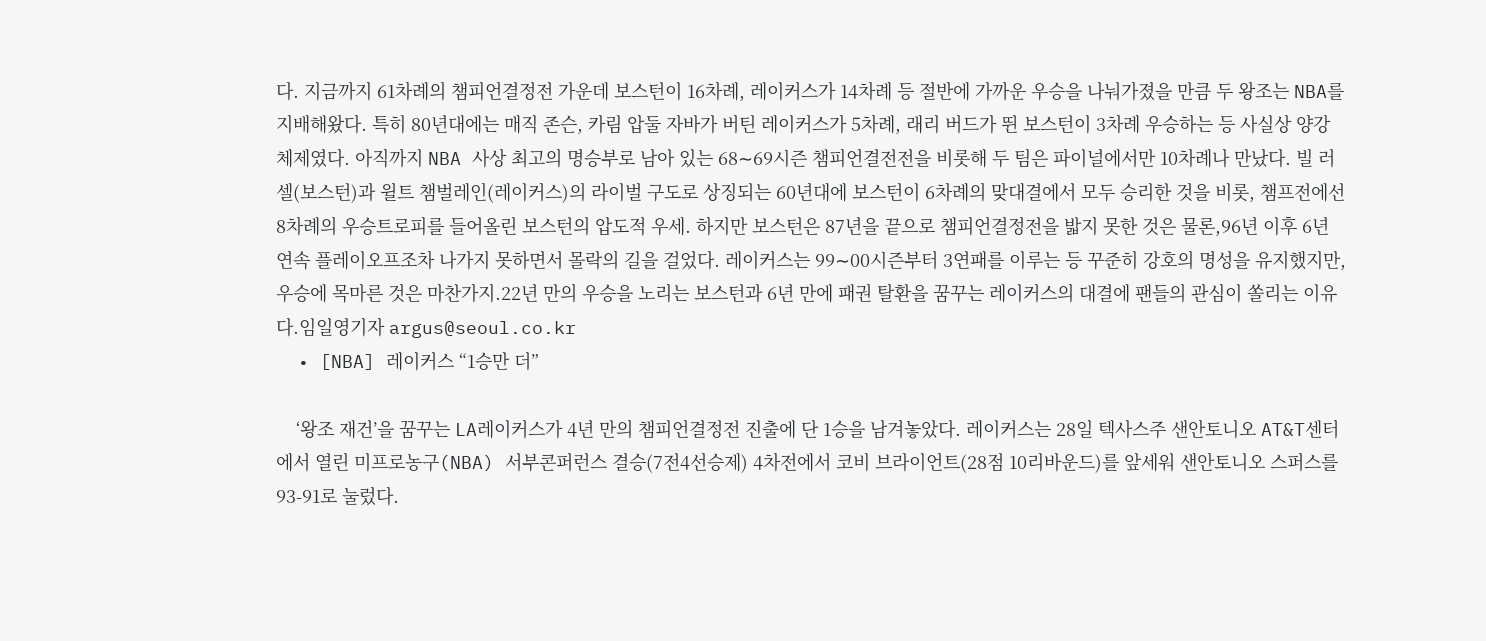다. 지금까지 61차례의 챔피언결정전 가운데 보스턴이 16차례, 레이커스가 14차례 등 절반에 가까운 우승을 나눠가졌을 만큼 두 왕조는 NBA를 지배해왔다. 특히 80년대에는 매직 존슨, 카림 압둘 자바가 버틴 레이커스가 5차례, 래리 버드가 뛴 보스턴이 3차례 우승하는 등 사실상 양강 체제였다. 아직까지 NBA 사상 최고의 명승부로 남아 있는 68∼69시즌 챔피언결전전을 비롯해 두 팀은 파이널에서만 10차례나 만났다. 빌 러셀(보스턴)과 윌트 챔벌레인(레이커스)의 라이벌 구도로 상징되는 60년대에 보스턴이 6차례의 맞대결에서 모두 승리한 것을 비롯, 챔프전에선 8차례의 우승트로피를 들어올린 보스턴의 압도적 우세. 하지만 보스턴은 87년을 끝으로 챔피언결정전을 밟지 못한 것은 물론,96년 이후 6년 연속 플레이오프조차 나가지 못하면서 몰락의 길을 걸었다. 레이커스는 99∼00시즌부터 3연패를 이루는 등 꾸준히 강호의 명성을 유지했지만, 우승에 목마른 것은 마찬가지.22년 만의 우승을 노리는 보스턴과 6년 만에 패권 탈환을 꿈꾸는 레이커스의 대결에 팬들의 관심이 쏠리는 이유다.임일영기자 argus@seoul.co.kr
  • [NBA] 레이커스 “1승만 더”

    ‘왕조 재건’을 꿈꾸는 LA레이커스가 4년 만의 챔피언결정전 진출에 단 1승을 남겨놓았다. 레이커스는 28일 텍사스주 샌안토니오 AT&T센터에서 열린 미프로농구(NBA) 서부콘퍼런스 결승(7전4선승제) 4차전에서 코비 브라이언트(28점 10리바운드)를 앞세워 샌안토니오 스퍼스를 93-91로 눌렀다.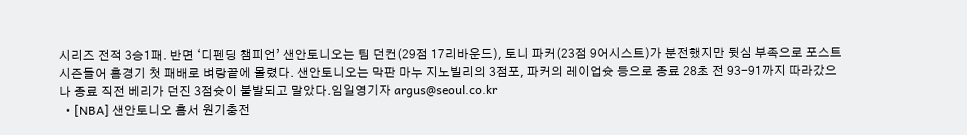시리즈 전적 3승1패. 반면 ‘디펜딩 챔피언’ 샌안토니오는 팀 던컨(29점 17리바운드), 토니 파커(23점 9어시스트)가 분전했지만 뒷심 부족으로 포스트시즌들어 홈경기 첫 패배로 벼랑끝에 몰렸다. 샌안토니오는 막판 마누 지노빌리의 3점포, 파커의 레이업슛 등으로 종료 28초 전 93-91까지 따라갔으나 종료 직전 베리가 던진 3점슛이 불발되고 말았다.임일영기자 argus@seoul.co.kr
  • [NBA] 샌안토니오 홈서 원기충전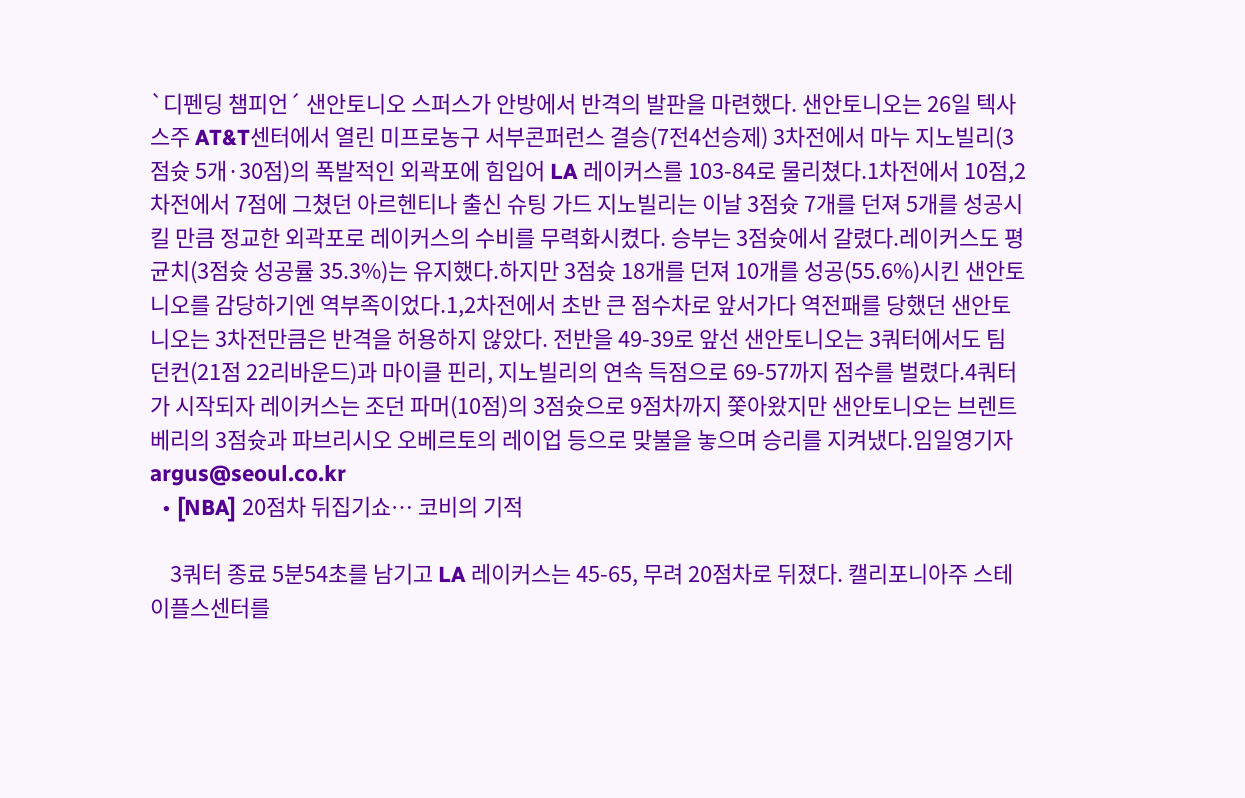`디펜딩 챔피언´ 샌안토니오 스퍼스가 안방에서 반격의 발판을 마련했다. 샌안토니오는 26일 텍사스주 AT&T센터에서 열린 미프로농구 서부콘퍼런스 결승(7전4선승제) 3차전에서 마누 지노빌리(3점슛 5개·30점)의 폭발적인 외곽포에 힘입어 LA 레이커스를 103-84로 물리쳤다.1차전에서 10점,2차전에서 7점에 그쳤던 아르헨티나 출신 슈팅 가드 지노빌리는 이날 3점슛 7개를 던져 5개를 성공시킬 만큼 정교한 외곽포로 레이커스의 수비를 무력화시켰다. 승부는 3점슛에서 갈렸다.레이커스도 평균치(3점슛 성공률 35.3%)는 유지했다.하지만 3점슛 18개를 던져 10개를 성공(55.6%)시킨 샌안토니오를 감당하기엔 역부족이었다.1,2차전에서 초반 큰 점수차로 앞서가다 역전패를 당했던 샌안토니오는 3차전만큼은 반격을 허용하지 않았다. 전반을 49-39로 앞선 샌안토니오는 3쿼터에서도 팀 던컨(21점 22리바운드)과 마이클 핀리, 지노빌리의 연속 득점으로 69-57까지 점수를 벌렸다.4쿼터가 시작되자 레이커스는 조던 파머(10점)의 3점슛으로 9점차까지 쫓아왔지만 샌안토니오는 브렌트 베리의 3점슛과 파브리시오 오베르토의 레이업 등으로 맞불을 놓으며 승리를 지켜냈다.임일영기자 argus@seoul.co.kr
  • [NBA] 20점차 뒤집기쇼… 코비의 기적

    3쿼터 종료 5분54초를 남기고 LA 레이커스는 45-65, 무려 20점차로 뒤졌다. 캘리포니아주 스테이플스센터를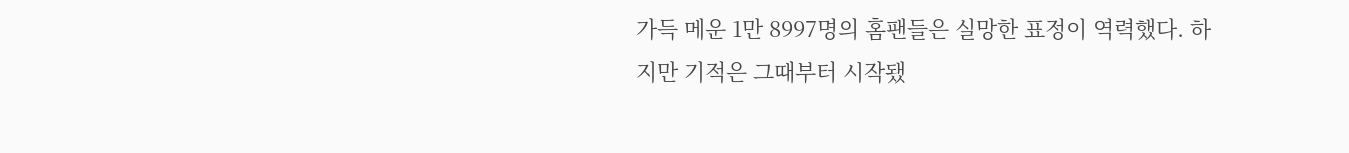가득 메운 1만 8997명의 홈팬들은 실망한 표정이 역력했다. 하지만 기적은 그때부터 시작됐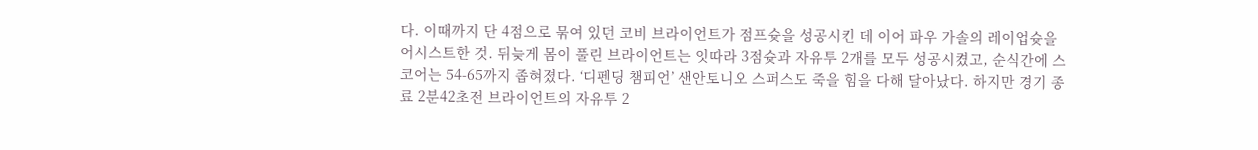다. 이때까지 단 4점으로 묶여 있던 코비 브라이언트가 점프슛을 성공시킨 데 이어 파우 가솔의 레이업슛을 어시스트한 것. 뒤늦게 몸이 풀린 브라이언트는 잇따라 3점슛과 자유투 2개를 모두 성공시켰고, 순식간에 스코어는 54-65까지 좁혀졌다. ‘디펜딩 챔피언’ 샌안토니오 스퍼스도 죽을 힘을 다해 달아났다. 하지만 경기 종료 2분42초전 브라이언트의 자유투 2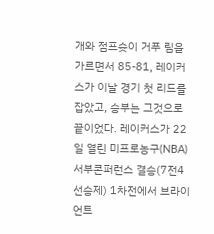개와 점프슛이 거푸 림을 가르면서 85-81, 레이커스가 이날 경기 첫 리드를 잡았고, 승부는 그것으로 끝이었다. 레이커스가 22일 열린 미프로농구(NBA) 서부콘퍼런스 결승(7전4선승제) 1차전에서 브라이언트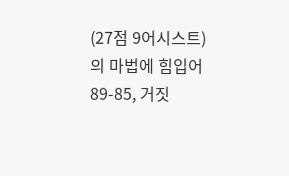(27점 9어시스트)의 마법에 힘입어 89-85, 거짓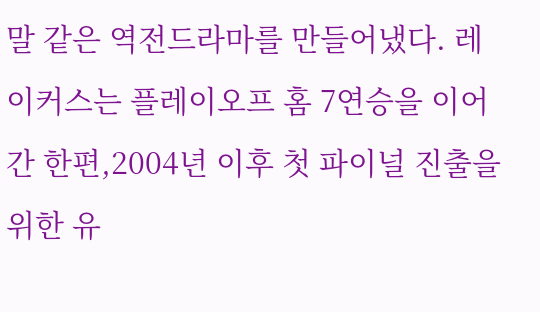말 같은 역전드라마를 만들어냈다. 레이커스는 플레이오프 홈 7연승을 이어간 한편,2004년 이후 첫 파이널 진출을 위한 유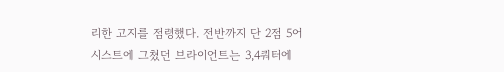리한 고지를 점령했다. 전반까지 단 2점 5어시스트에 그쳤던 브라이언트는 3,4쿼터에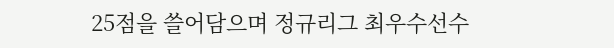25점을 쓸어담으며 정규리그 최우수선수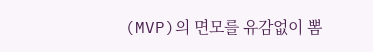(MVP)의 면모를 유감없이 뽐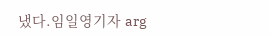냈다.임일영기자 arg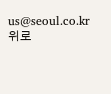us@seoul.co.kr
위로